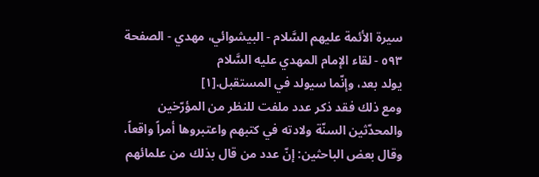سيرة الأئمة عليهم السَّلام - البيشوائي، مهدي - الصفحة ٥٩٣ - لقاء الإمام المهدي عليه السَّلام
يولد بعد، وإنّما سيولد في المستقبل.[١]
ومع ذلك فقد ذكر عدد ملفت للنظر من المؤرّخين والمحدّثين السنّة ولادته في كتبهم واعتبروها أمراً واقعاً، وقال بعض الباحثين: إنّ عدد من قال بذلك من علمائهم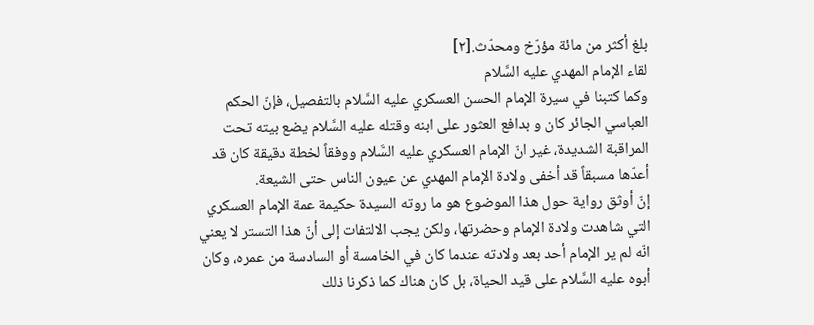بلغ أكثر من مائة مؤرّخ ومحدّث.[٢]
لقاء الإمام المهدي عليه السَّلام
وكما كتبنا في سيرة الإمام الحسن العسكري عليه السَّلام بالتفصيل، فإنّ الحكم العباسي الجائر كان و بدافع العثور على ابنه وقتله عليه السَّلام يضع بيته تحت المراقبة الشديدة، غير انّ الإمام العسكري عليه السَّلام ووفقاً لخطة دقيقة كان قد أعدّها مسبقاً قد أخفى ولادة الإمام المهدي عن عيون الناس حتى الشيعة.
إنّ أوثق رواية حول هذا الموضوع هو ما روته السيدة حكيمة عمة الإمام العسكري التي شاهدت ولادة الإمام وحضرتها، ولكن يجب الالتفات إلى أنّ هذا التستر لا يعني انّه لم ير الإمام أحد بعد ولادته عندما كان في الخامسة أو السادسة من عمره، وكان أبوه عليه السَّلام على قيد الحياة، بل كان هناك كما ذكرنا ذلك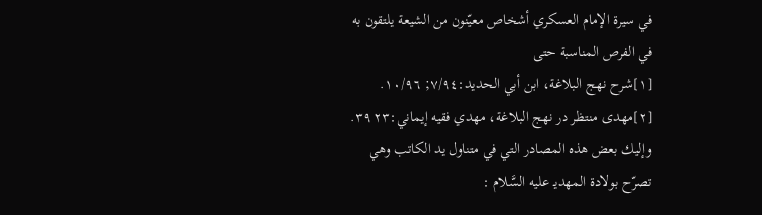في سيرة الإمام العسكري أشخاص معيّنون من الشيعة يلتقون به في الفرص المناسبة حتى
[١]شرح نهج البلاغة، ابن أبي الحديد:٧/٩٤; ١٠/٩٦.
[٢]مهدى منتظر در نهج البلاغة، مهدي فقيه إيماني:٢٣ ٣٩.
وإليك بعض هذه المصادر التي في متناول يد الكاتب وهي تصرّح بولادة المهديـ عليه السَّلام :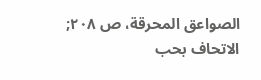الصواعق المحرقة، ص ٢٠٨; الاتحاف بحب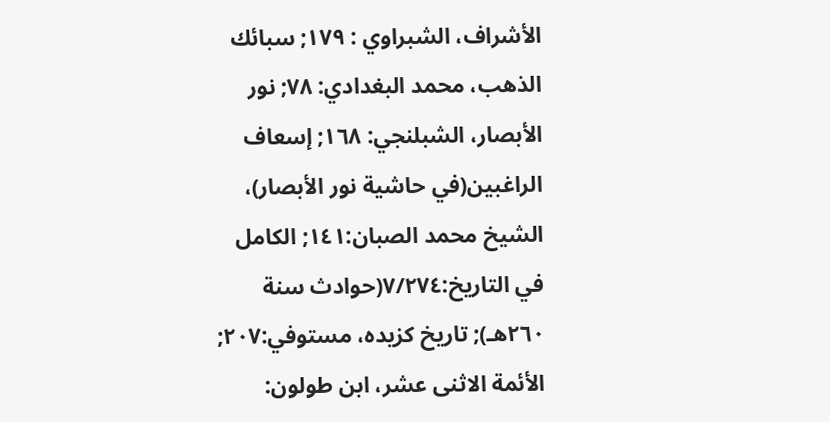الأشراف، الشبراوي : ١٧٩; سبائك الذهب، محمد البغدادي: ٧٨; نور الأبصار، الشبلنجي: ١٦٨; إسعاف الراغبين(في حاشية نور الأبصار)، الشيخ محمد الصبان:١٤١; الكامل في التاريخ:٧/٢٧٤(حوادث سنة ٢٦٠هـ); تاريخ كزيده، مستوفي:٢٠٧; الأئمة الاثنى عشر، ابن طولون: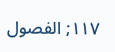١١٧; الفصول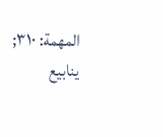المهمة: ٣١٠; ينابيع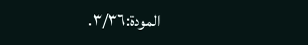المودة:٣/٣٦.